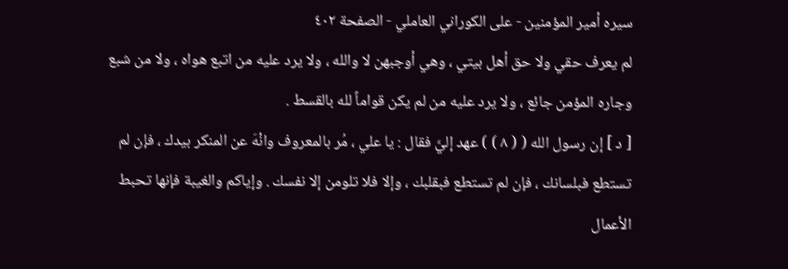سيره أمير المؤمنين - على الكوراني العاملي - الصفحة ٤٠٢
لم يعرف حقي ولا حق أهل بيتي ، وهي أوجبهن لا والله ، ولا يرد عليه من اتبع هواه ، ولا من شبع وجاره المؤمن جائع ، ولا يرد عليه من لم يكن قواماً لله بالقسط .
[ د ] إن رسول الله ( ( ٨ ) ) عهد إليَّ فقال : يا علي ، مُر بالمعروف وانْهَ عن المنكر بيدك ، فإن لم تستطع فبلسانك ، فإن لم تستطع فبقلبك ، وإلا فلا تلومن إلا نفسك . وإياكم والغيبة فإنها تحبط الأعمال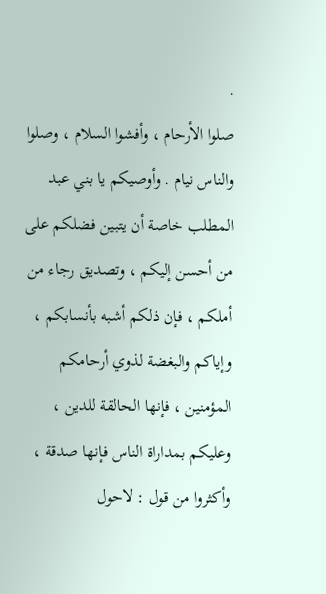.
صلوا الأرحام ، وأفشوا السلام ، وصلوا والناس نيام . وأوصيكم يا بني عبد المطلب خاصة أن يتبين فضلكم على من أحسن إليكم ، وتصديق رجاء من أملكم ، فإن ذلكم أشبه بأنسابكم ، وإياكم والبغضة لذوي أرحامكم المؤمنين ، فإنها الحالقة للدين ، وعليكم بمداراة الناس فإنها صدقة ، وأكثروا من قول : لاحول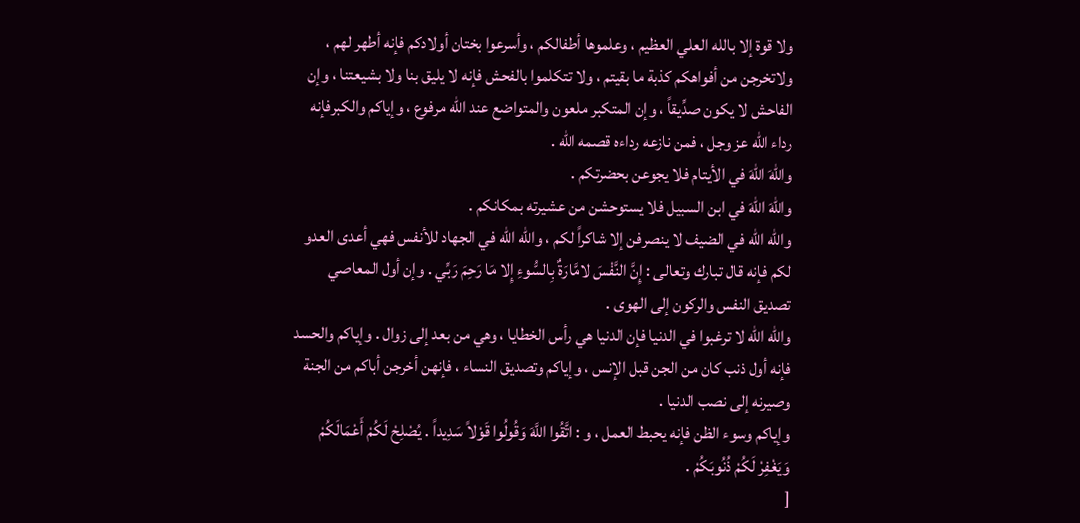ولا قوة إلا بالله العلي العظيم ، وعلموها أطفالكم ، وأسرعوا بختان أولادكم فإنه أطهر لهم ، ولاتخرجن من أفواهكم كذبة ما بقيتم ، ولا تتكلموا بالفحش فإنه لا يليق بنا ولا بشيعتنا ، وإن الفاحش لا يكون صدِّيقاً ، وإن المتكبر ملعون والمتواضع عند الله مرفوع ، وإياكم والكبرفإنه رداء الله عز وجل ، فمن نازعه رداءه قصمه الله .
واللهَ اللهَ في الأيتام فلا يجوعن بحضرتكم .
واللهَ اللهَ في ابن السبيل فلا يستوحشن من عشيرته بمكانكم .
والله الله في الضيف لا ينصرفن إلا شاكراً لكم ، والله الله في الجهاد للأنفس فهي أعدى العدو لكم فإنه قال تبارك وتعالى : إِنَّ النَّفْسَ لامَّارَةٌ بِالسُّوءِ إِلا مَا رَحِمَ رَبِّي . وإن أول المعاصي تصديق النفس والركون إلى الهوى .
والله الله لا ترغبوا في الدنيا فإن الدنيا هي رأس الخطايا ، وهي من بعد إلى زوال . وإياكم والحسد فإنه أول ذنب كان من الجن قبل الإنس ، وإياكم وتصديق النساء ، فإنهن أخرجن أباكم من الجنة وصيرنه إلى نصب الدنيا .
وإياكم وسوء الظن فإنه يحبط العمل ، و : اتَّقُوا اللَّهَ وَقُولُوا قَوْلاً سَدِيداً . يُصْلِحْ لَكُمْ أَعْمَالَكُمْ وَيَغْفِرْ لَكُمْ ذُنُوبَكُمْ .
[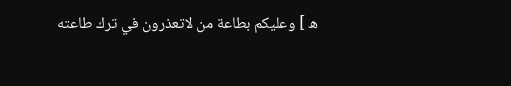ه ] وعليكم بطاعة من لاتعذرون في ترك طاعته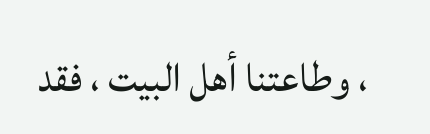، وطاعتنا أهل البيت ، فقد